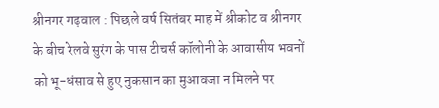श्रीनगर गढ़वाल : पिछले वर्ष सितंबर माह में श्रीकोट व श्रीनगर के बीच रेलवे सुरंग के पास टीचर्स कॉलोनी के आवासीय भवनों को भू-धंसाव से हुए नुकसान का मुआवजा न मिलने पर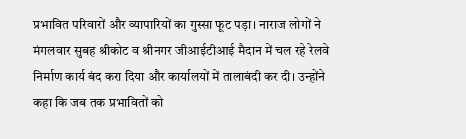प्रभावित परिवारों और व्यापारियों का गुस्सा फूट पड़ा। नाराज लोगों ने मंगलवार सुबह श्रीकोट व श्रीनगर जीआईटीआई मैदान में चल रहे रेलवे निर्माण कार्य बंद करा दिया और कार्यालयों में तालाबंदी कर दी। उन्होंने कहा कि जब तक प्रभावितों को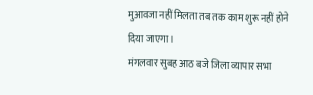मुआवजा नहीं मिलता तब तक काम शुरू नहीं होने दिया जाएगा।
मंगलवार सुबह आठ बजे जिला व्यापार सभा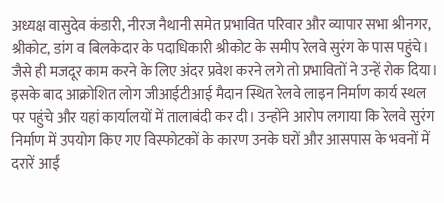अध्यक्ष वासुदेव कंडारी, नीरज नैथानी समेत प्रभावित परिवार और व्यापार सभा श्रीनगर, श्रीकोट, डांग व बिलकेदार के पदाधिकारी श्रीकोट के समीप रेलवे सुरंग के पास पहुंचे। जैसे ही मजदूर काम करने के लिए अंदर प्रवेश करने लगे तो प्रभावितों ने उन्हें रोक दिया। इसके बाद आक्रोशित लोग जीआईटीआई मैदान स्थित रेलवे लाइन निर्माण कार्य स्थल पर पहुंचे और यहां कार्यालयों में तालाबंदी कर दी। उन्होंने आरोप लगाया कि रेलवे सुरंग निर्माण में उपयोग किए गए विस्फोटकों के कारण उनके घरों और आसपास के भवनों में दरारें आईं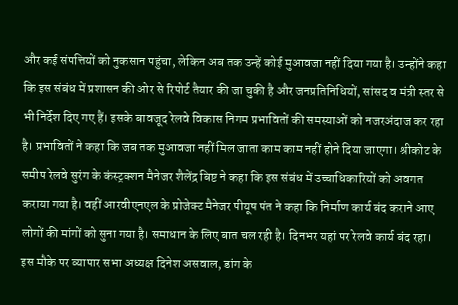और कई संपत्तियों को नुकसान पहुंचा, लेकिन अब तक उन्हें कोई मुआवजा नहीं दिया गया है। उन्होंने कहा कि इस संबंध में प्रशासन की ओर से रिपोर्ट तैयार की जा चुकी है और जनप्रतिनिधियों, सांसद व मंत्री स्तर से भी निर्देश दिए गए हैं। इसके बावजूद रेलवे विकास निगम प्रभावितों की समस्याओं को नजरअंदाज कर रहा है। प्रभावितों ने कहा कि जब तक मुआवजा नहीं मिल जाता काम काम नहीं होने दिया जाएगा। श्रीकोट के समीप रेलवे सुरंग के कंस्ट्रक्शन मैनेजर शैलेंद्र बिष्ट ने कहा कि इस संबंध में उच्चाधिकारियों को अवगत कराया गया है। वहीं आरवीएनएल के प्रोजेक्ट मैनेजर पीयूष पंत ने कहा कि निर्माण कार्य बंद कराने आए लोगों की मांगों को सुना गया है। समाधान के लिए बात चल रही है। दिनभर यहां पर रेलवे कार्य बंद रहा। इस मौके पर व्यापार सभा अध्यक्ष दिनेश असवाल, डांग के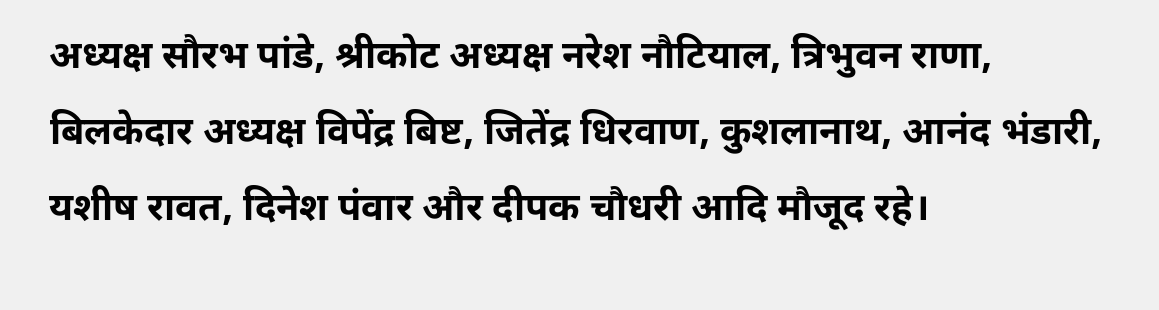अध्यक्ष सौरभ पांडे, श्रीकोट अध्यक्ष नरेश नौटियाल, त्रिभुवन राणा, बिलकेदार अध्यक्ष विपेंद्र बिष्ट, जितेंद्र धिरवाण, कुशलानाथ, आनंद भंडारी, यशीष रावत, दिनेश पंवार और दीपक चौधरी आदि मौजूद रहे।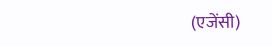(एजेंसी)